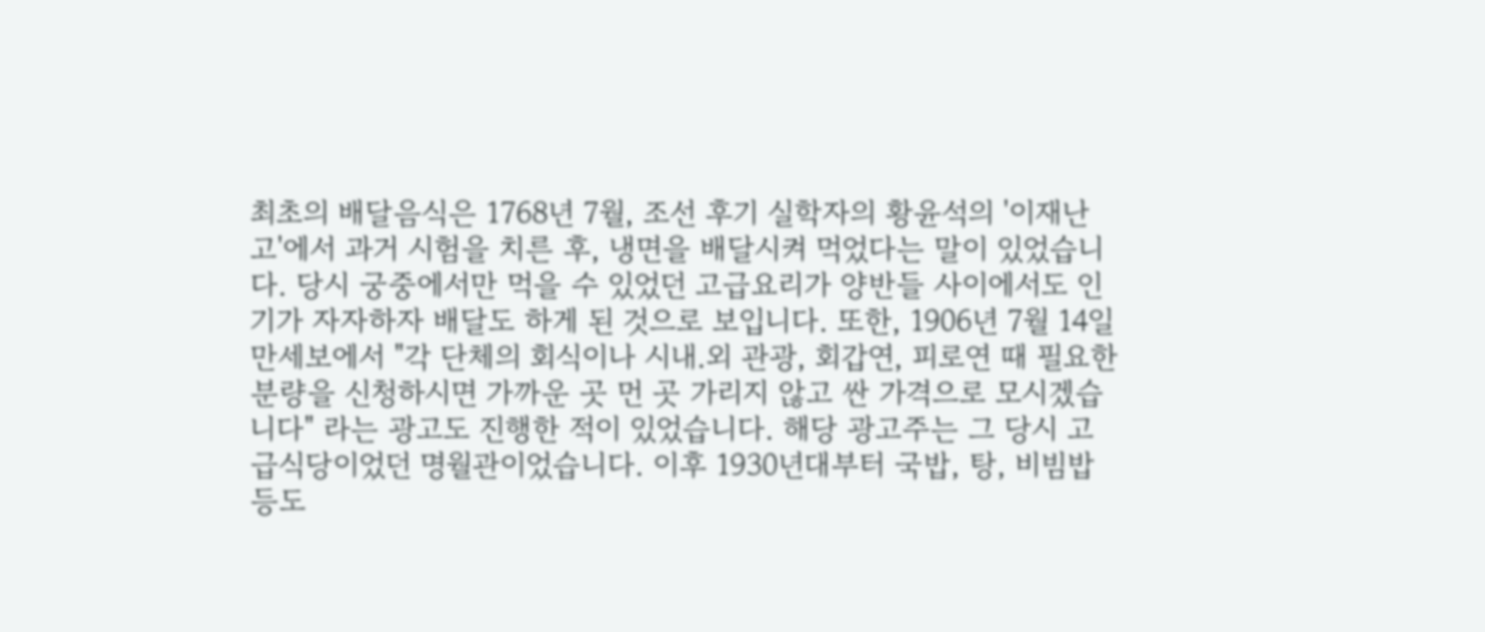최초의 배달음식은 1768년 7월, 조선 후기 실학자의 황윤석의 '이재난고'에서 과거 시험을 치른 후, 냉면을 배달시켜 먹었다는 말이 있었습니다. 당시 궁중에서만 먹을 수 있었던 고급요리가 양반들 사이에서도 인기가 자자하자 배달도 하게 된 것으로 보입니다. 또한, 1906년 7월 14일 만세보에서 "각 단체의 회식이나 시내.외 관광, 회갑연, 피로연 때 필요한 분량을 신청하시면 가까운 곳 먼 곳 가리지 않고 싼 가격으로 모시겠습니다" 라는 광고도 진행한 적이 있었습니다. 해당 광고주는 그 당시 고급식당이었던 명월관이었습니다. 이후 1930년대부터 국밥, 탕, 비빔밥 등도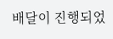배달이 진행되었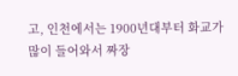고, 인천에서는 1900년대부터 화교가 많이 들어와서 짜장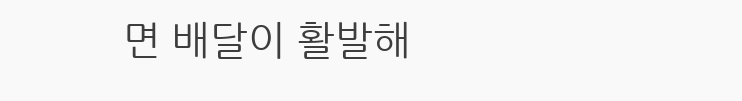면 배달이 활발해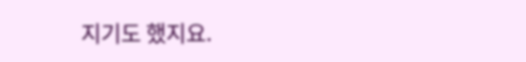지기도 했지요.